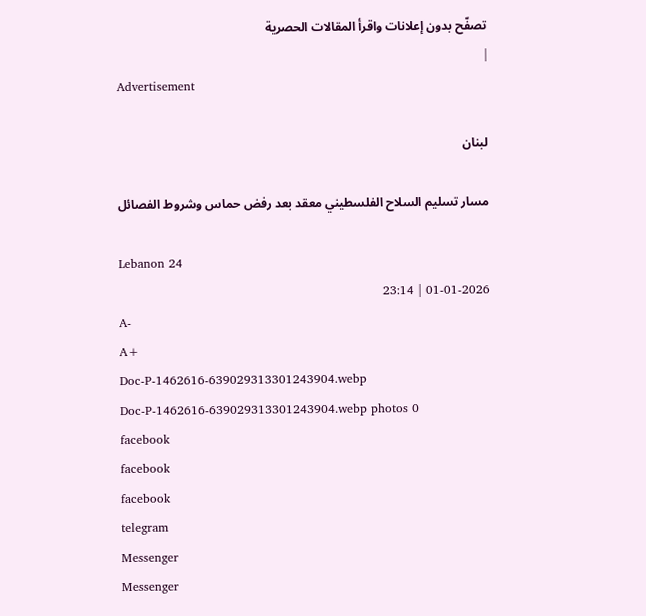تصفّح بدون إعلانات واقرأ المقالات الحصرية
|
Advertisement

لبنان

مسار تسليم السلاح الفلسطيني معقد بعد رفض حماس وشروط الفصائل

Lebanon 24
01-01-2026 | 23:14
A-
A+
Doc-P-1462616-639029313301243904.webp
Doc-P-1462616-639029313301243904.webp photos 0
facebook
facebook
facebook
telegram
Messenger
Messenger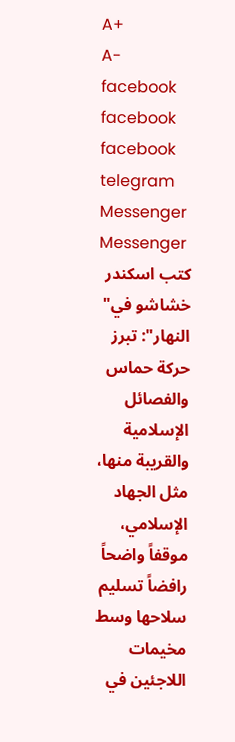A+
A-
facebook
facebook
facebook
telegram
Messenger
Messenger
كتب اسكندر خشاشو في" النهار": تبرز حركة حماس والفصائل الإسلامية والقريبة منها، مثل الجهاد الإسلامي، موقفاً واضحاً رافضاً تسليم سلاحها وسط مخيمات اللاجئين في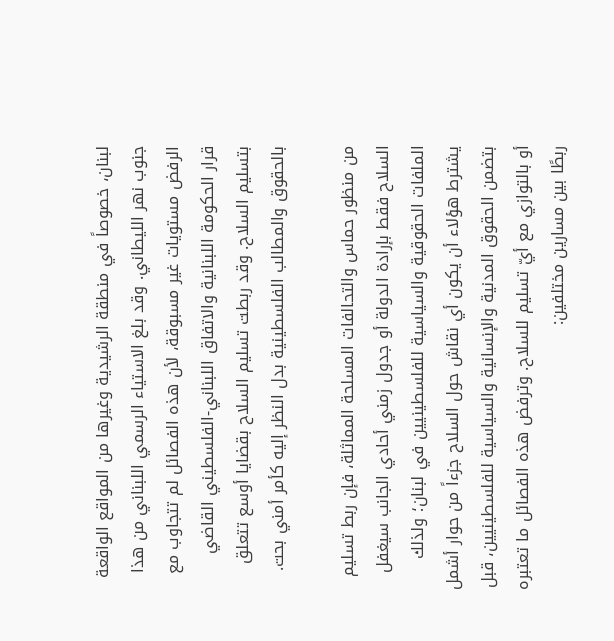لبنان، خصوصاً في منطقة الرشيدية وغيرها من المواقع الواقعة جنوب نهر الليطاني. وقد بلغ الاستياء الرسمي اللبناني من هذا الرفض مستويات غير مسبوقة، لأن هذه الفصائل لم تتجاوب مع قرار الحكومة اللبنانية والاتفاق اللبناني-الفلسطيني القاضي بتسليم السلاح. وقد ربطت تسليم السلاح بقضايا أوسع تتعلق بالحقوق والمطالب الفلسطينية بدل النظر إليه كأمر أمني بحت.

من منظور حماس والتحالفات المسلحة المماثلة، فإن ربط تسليم السلاح فقط بإرادة الدولة أو جدول زمني أحادي الجانب سيغفل الملفات الحقوقية والسياسية للفلسطينيين في لبنان؛ ولذلك يشترط هؤلاء أن يكون أي نقاش حول السلاح جزءاً من حوار أشمل بتضمن الحقوق المدنية والإنسانية والسياسية للفلسطينيين، قبل أو بالتوازي مع أيّ تسليم للسلاح. وترفض هذه الفصائل ما تعتبره ربطًا بين مسارين مختلفين: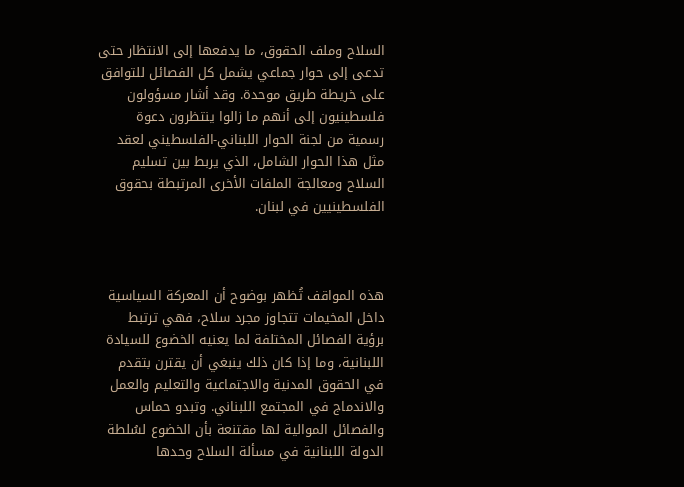السلاح وملف الحقوق، ما يدفعها إلى الانتظار حتى تدعى إلى حوار جماعي يشمل كل الفصائل للتوافق على خريطة طريق موحدة. وقد أشار مسؤولون فلسطينيون إلى أنهم ما زالوا ينتظرون دعوة رسمية من لجنة الحوار اللبناني-الفلسطيني لعقد مثل هذا الحوار الشامل، الذي يربط بين تسليم السلاح ومعالجة الملفات الأخرى المرتبطة بحقوق الفلسطينيين في لبنان.



هذه المواقف تُظهر بوضوح أن المعركة السياسية داخل المخيمات تتجاوز مجرد سلاح، فهي ترتبط برؤية الفصائل المختلفة لما يعنيه الخضوع للسيادة اللبنانية، وما إذا كان ذلك ينبغي أن يقترن بتقدم في الحقوق المدنية والاجتماعية والتعليم والعمل والاندماج في المجتمع اللبناني. وتبدو حماس والفصائل الموالية لها مقتنعة بأن الخضوع لسُلطة الدولة اللبنانية في مسألة السلاح وحدها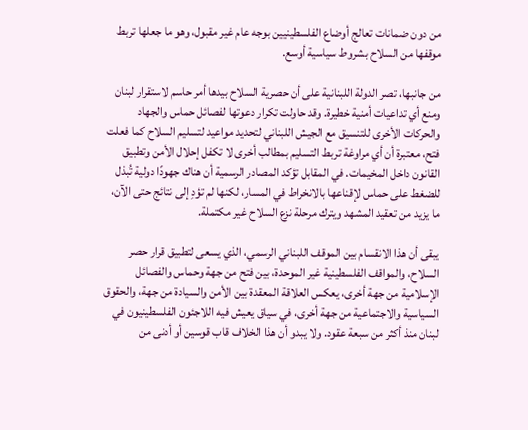من دون ضمانات تعالج أوضاع الفلسطينيين بوجه عام غير مقبول، وهو ما جعلها تربط موقفها من السلاح بشروط سياسية أوسع.

من جانبها، تصر الدولة اللبنانية على أن حصرية السلاح بيدها أمر حاسم لاستقرار لبنان ومنع أي تداعيات أمنية خطيرة. وقد حاولت تكرار دعوتها لفصائل حماس والجهاد والحركات الأخرى للتنسيق مع الجيش اللبناني لتحديد مواعيد لتسليم السلاح كما فعلت فتح، معتبرة أن أي مراوغة تربط التسليم بمطالب أخرى لا تكفل إحلال الأمن وتطبيق القانون داخل المخيمات. في المقابل تؤكد المصادر الرسمية أن هناك جهودًا دولية تُبذل للضغط على حماس لإقناعها بالانخراط في المسار، لكنها لم تؤدِ إلى نتائج حتى الآن، ما يزيد من تعقيد المشهد ويترك مرحلة نزع السلاح غير مكتملة.

يبقى أن هذا الانقسام بين الموقف اللبناني الرسمي، الذي يسعى لتطبيق قرار حصر السلاح، والمواقف الفلسطينية غير الموحدة، بين فتح من جهة وحماس والفصائل الإسلامية من جهة أخرى، يعكس العلاقة المعقدة بين الأمن والسيادة من جهة، والحقوق السياسية والاجتماعية من جهة أخرى، في سياق يعيش فيه اللاجئون الفلسطينيون في لبنان منذ أكثر من سبعة عقود. ولا يبدو أن هذا الخلاف قاب قوسين أو أدنى من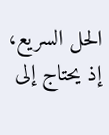الحل السريع، إذ يحتاج إلى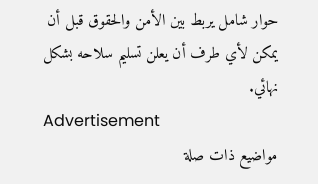حوار شامل يربط بين الأمن والحقوق قبل أن يمكن لأي طرف أن يعلن تسليم سلاحه بشكل نهائي.
Advertisement
مواضيع ذات صلة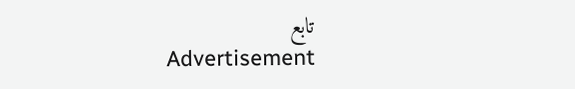تابع
Advertisement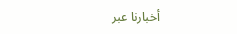أخبارنا عبر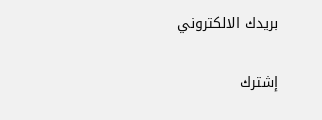بريدك الالكتروني

إشترك